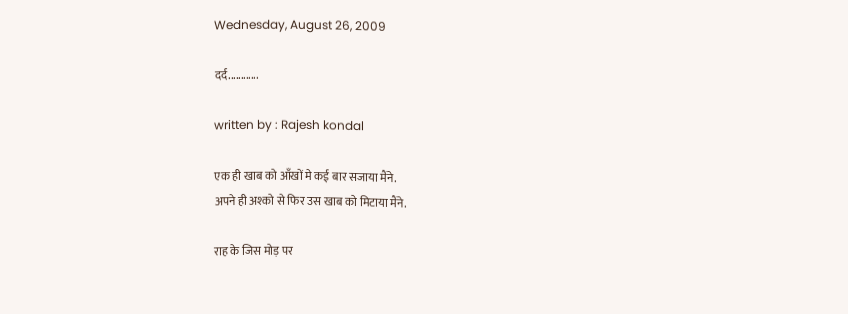Wednesday, August 26, 2009

दर्द............

written by : Rajesh kondal

एक ही खाब को आँखों मे कई बार सजाया मैंने.
अपने ही अश्को से फिर उस खाब को मिटाया मैंने.

राह के जिस मोड़ पर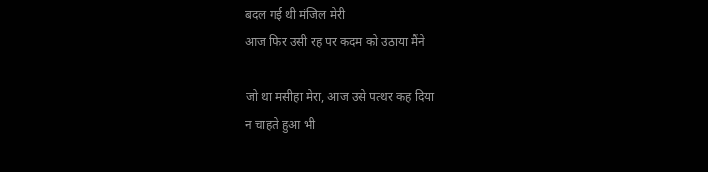बदल गई थी मंजिल मेरी
आज फिर उसी रह पर कदम को उठाया मैंने

जो था मसीहा मेरा, आज उसे पत्थर कह दिया
न चाहते हुआ भी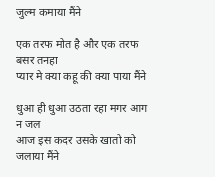जुल्म कमाया मैंने

एक तरफ मोत है और एक तरफ बसर तनहा
प्यार मे क्या कहू की क्या पाया मैंने

धुआ ही धुआ उठता रहा मगर आग न जल
आज इस कदर उसके खातो को जलाया मैंने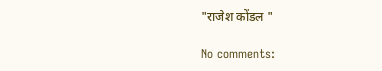"राजेश कोंडल "

No comments: